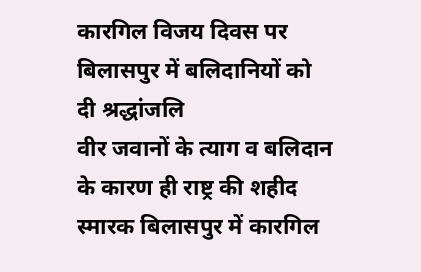कारगिल विजय दिवस पर बिलासपुर में बलिदानियों को दी श्रद्धांजलि
वीर जवानों के त्याग व बलिदान के कारण ही राष्ट्र की शहीद स्मारक बिलासपुर में कारगिल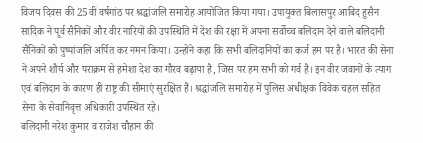विजय दिवस की 25वीं वर्षगांठ पर श्रद्धांजलि समारोह आयोजित किया गया। उपायुक्त बिलासपुर आबिद हुसैन सादिक ने पूर्व सैनिकों और वीर नारियों की उपस्थिति में देश की रक्षा में अपना सर्वोच्च बलिदान देने वाले बलिदानी सैनिकों को पुष्पांजलि अर्पित कर नमन किया। उन्होंने कहा कि सभी बलिदानियों का कर्ज हम पर है। भारत की सेना ने अपने शौर्य और पराक्रम से हमेशा देश का गौरव बढ़ाया है, जिस पर हम सभी को गर्व है। इन वीर जवानों के त्याग एवं बलिदान के कारण ही राष्ट्र की सीमाएं सुरक्षित हैं। श्रद्धांजलि समारोह में पुलिस अधीक्षक विवेक चहल सहित सेना के सेवानिवृत्त अधिकारी उपस्थित रहे।
बलिदानी नरेश कुमार व राजेश चौहान की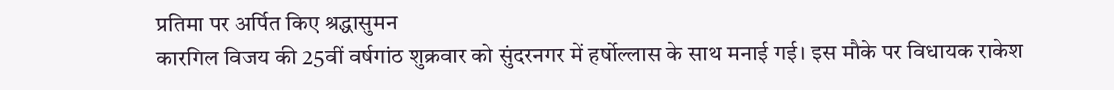प्रतिमा पर अर्पित किए श्रद्धासुमन
कारगिल विजय की 25वीं वर्षगांठ शुक्रवार को सुंदरनगर में हर्षोल्लास के साथ मनाई गई। इस मौके पर विधायक राकेश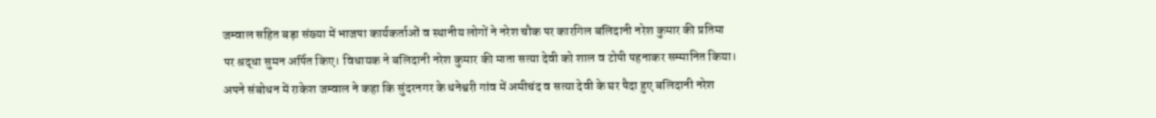जम्वाल सहित बड़ा संख्या में भाजपा कार्यकर्ताओं व स्थानीय लोगों ने नरेश चौक पर कारगिल बलिदानी नरेश कुमार की प्रतिमा पर श्रद्धा सुमन अर्पित किए। विधायक ने बलिदानी नरेश कुमार की माता सत्या देवी को शाल व टोपी पहनाकर सम्मानित किया। अपने संबोधन में राकेश जम्वाल ने कहा कि सुंदरनगर के धनेश्वरी गांव में अमीचंद व सत्या देवी के घर पैदा हुए बलिदानी नरेश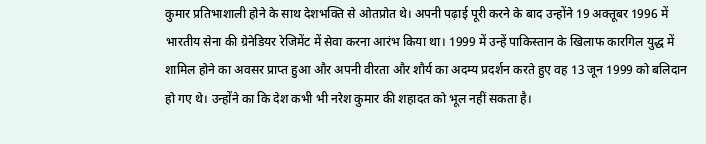कुमार प्रतिभाशाली होने के साथ देशभक्ति से ओतप्रोत थे। अपनी पढ़ाई पूरी करने के बाद उन्होंने 19 अक्तूबर 1996 में भारतीय सेना की ग्रेनेडियर रेजिमेंट में सेवा करना आरंभ किया था। 1999 में उन्हें पाकिस्तान के खिलाफ कारगिल युद्ध में शामिल होने का अवसर प्राप्त हुआ और अपनी वीरता और शौर्य का अदम्य प्रदर्शन करते हुए वह 13 जून 1999 को बलिदान हो गए थे। उन्होंने का कि देश कभी भी नरेश कुमार की शहादत को भूल नहीं सकता है।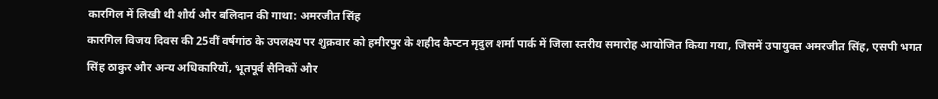कारगिल में लिखी थी शौर्य और बलिदान की गाथा: अमरजीत सिंह
कारगिल विजय दिवस की 25वीं वर्षगांठ के उपलक्ष्य पर शुक्रवार को हमीरपुर के शहीद कैप्टन मृदुल शर्मा पार्क में जिला स्तरीय समारोह आयोजित किया गया, जिसमें उपायुक्त अमरजीत सिंह, एसपी भगत सिंह ठाकुर और अन्य अधिकारियों, भूतपूर्व सैनिकों और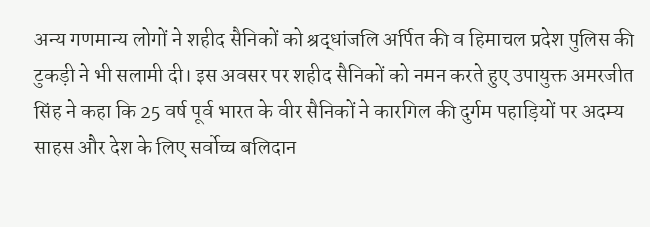अन्य गणमान्य लोगों ने शहीद सैनिकों को श्रद्धांजलि अर्पित की व हिमाचल प्रदेश पुलिस की टुकड़ी ने भी सलामी दी। इस अवसर पर शहीद सैनिकों को नमन करते हुए उपायुक्त अमरजीत सिंह ने कहा कि 25 वर्ष पूर्व भारत के वीर सैनिकों ने कारगिल की दुर्गम पहाड़ियों पर अदम्य साहस और देश के लिए सर्वोच्च बलिदान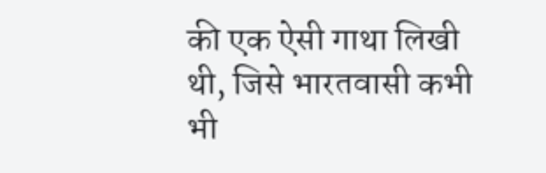की एक ऐसी गाथा लिखी थी, जिसे भारतवासी कभी भी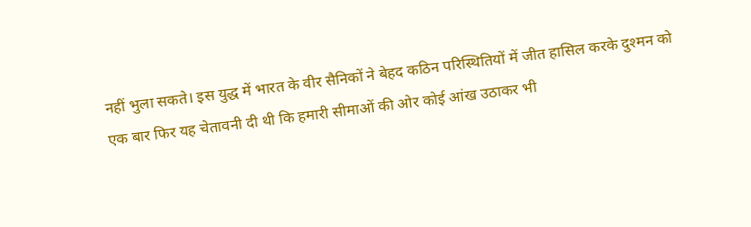नहीं भुला सकते। इस युद्ध में भारत के वीर सैनिकों ने बेहद कठिन परिस्थितियों में जीत हासिल करके दुश्मन को एक बार फिर यह चेतावनी दी थी कि हमारी सीमाओं की ओर कोई आंख उठाकर भी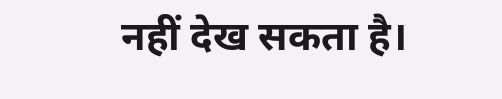नहीं देख सकता है।